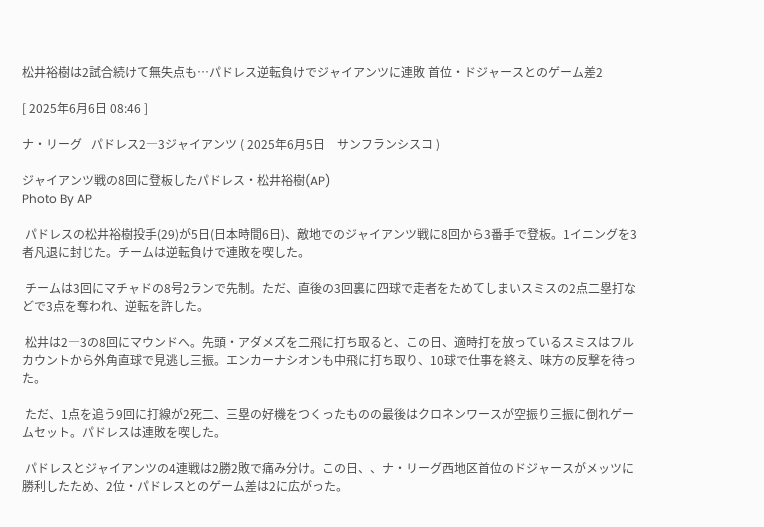松井裕樹は2試合続けて無失点も…パドレス逆転負けでジャイアンツに連敗 首位・ドジャースとのゲーム差2

[ 2025年6月6日 08:46 ]

ナ・リーグ   パドレス2―3ジャイアンツ ( 2025年6月5日    サンフランシスコ )

ジャイアンツ戦の8回に登板したパドレス・松井裕樹(AP)
Photo By AP

 パドレスの松井裕樹投手(29)が5日(日本時間6日)、敵地でのジャイアンツ戦に8回から3番手で登板。1イニングを3者凡退に封じた。チームは逆転負けで連敗を喫した。

 チームは3回にマチャドの8号2ランで先制。ただ、直後の3回裏に四球で走者をためてしまいスミスの2点二塁打などで3点を奪われ、逆転を許した。

 松井は2―3の8回にマウンドへ。先頭・アダメズを二飛に打ち取ると、この日、適時打を放っているスミスはフルカウントから外角直球で見逃し三振。エンカーナシオンも中飛に打ち取り、10球で仕事を終え、味方の反撃を待った。

 ただ、1点を追う9回に打線が2死二、三塁の好機をつくったものの最後はクロネンワースが空振り三振に倒れゲームセット。パドレスは連敗を喫した。

 パドレスとジャイアンツの4連戦は2勝2敗で痛み分け。この日、、ナ・リーグ西地区首位のドジャースがメッツに勝利したため、2位・パドレスとのゲーム差は2に広がった。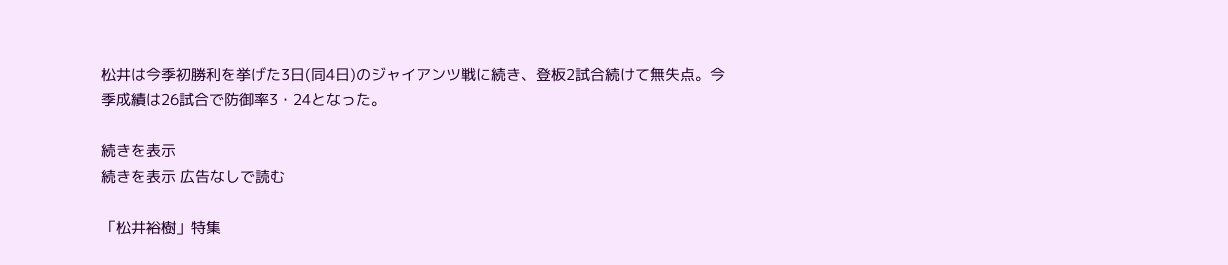松井は今季初勝利を挙げた3日(同4日)のジャイアンツ戦に続き、登板2試合続けて無失点。今季成績は26試合で防御率3・24となった。

続きを表示
続きを表示 広告なしで読む

「松井裕樹」特集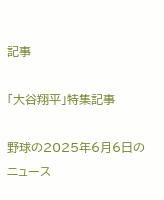記事

「大谷翔平」特集記事

野球の2025年6月6日のニュース